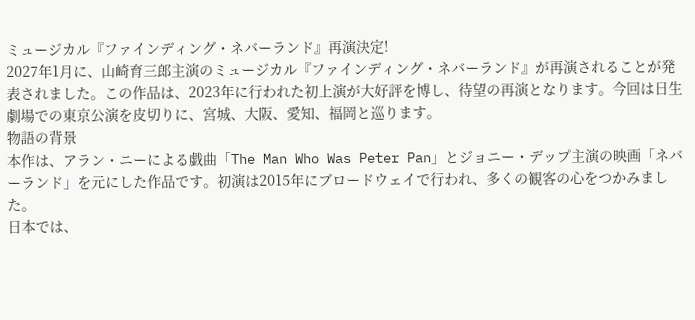ミュージカル『ファインディング・ネバーランド』再演決定!
2027年1月に、山崎育三郎主演のミュージカル『ファインディング・ネバーランド』が再演されることが発表されました。この作品は、2023年に行われた初上演が大好評を博し、待望の再演となります。今回は日生劇場での東京公演を皮切りに、宮城、大阪、愛知、福岡と巡ります。
物語の背景
本作は、アラン・ニーによる戯曲「The Man Who Was Peter Pan」とジョニー・デップ主演の映画「ネバーランド」を元にした作品です。初演は2015年にブロードウェイで行われ、多くの観客の心をつかみました。
日本では、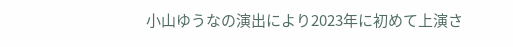小山ゆうなの演出により2023年に初めて上演さ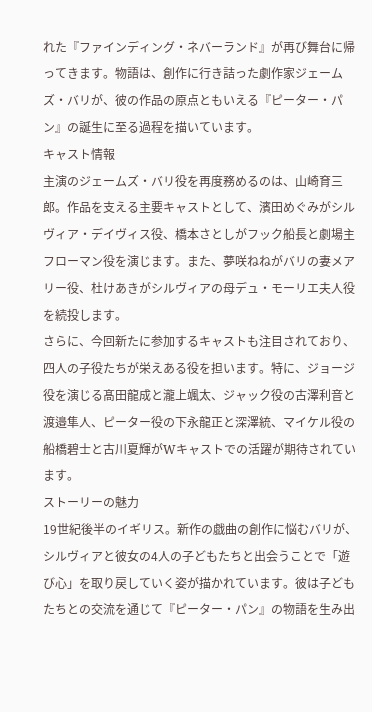れた『ファインディング・ネバーランド』が再び舞台に帰ってきます。物語は、創作に行き詰った劇作家ジェームズ・バリが、彼の作品の原点ともいえる『ピーター・パン』の誕生に至る過程を描いています。
キャスト情報
主演のジェームズ・バリ役を再度務めるのは、山崎育三郎。作品を支える主要キャストとして、濱田めぐみがシルヴィア・デイヴィス役、橋本さとしがフック船長と劇場主フローマン役を演じます。また、夢咲ねねがバリの妻メアリー役、杜けあきがシルヴィアの母デュ・モーリエ夫人役を続投します。
さらに、今回新たに参加するキャストも注目されており、四人の子役たちが栄えある役を担います。特に、ジョージ役を演じる髙田龍成と瀧上颯太、ジャック役の古澤利音と渡邉隼人、ピーター役の下永龍正と深澤統、マイケル役の船橋碧士と古川夏輝がWキャストでの活躍が期待されています。
ストーリーの魅力
19世紀後半のイギリス。新作の戯曲の創作に悩むバリが、シルヴィアと彼女の4人の子どもたちと出会うことで「遊び心」を取り戻していく姿が描かれています。彼は子どもたちとの交流を通じて『ピーター・パン』の物語を生み出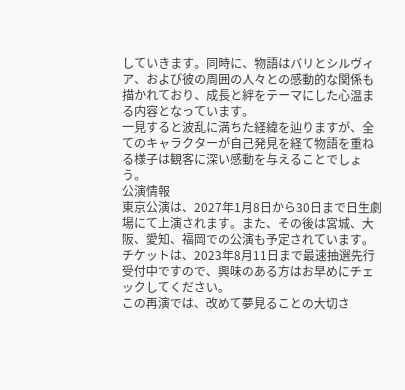していきます。同時に、物語はバリとシルヴィア、および彼の周囲の人々との感動的な関係も描かれており、成長と絆をテーマにした心温まる内容となっています。
一見すると波乱に満ちた経緯を辿りますが、全てのキャラクターが自己発見を経て物語を重ねる様子は観客に深い感動を与えることでしょう。
公演情報
東京公演は、2027年1月8日から30日まで日生劇場にて上演されます。また、その後は宮城、大阪、愛知、福岡での公演も予定されています。チケットは、2023年8月11日まで最速抽選先行受付中ですので、興味のある方はお早めにチェックしてください。
この再演では、改めて夢見ることの大切さ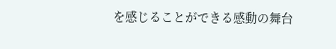を感じることができる感動の舞台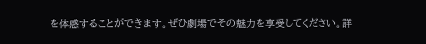を体感することができます。ぜひ劇場でその魅力を享受してください。詳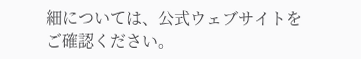細については、公式ウェブサイトをご確認ください。